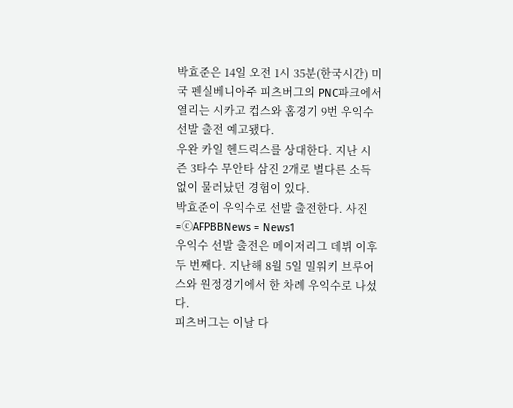박효준은 14일 오전 1시 35분(한국시간) 미국 펜실베니아주 피츠버그의 PNC파크에서 열리는 시카고 컵스와 홈경기 9번 우익수 선발 출전 예고됐다.
우완 카일 헨드릭스를 상대한다. 지난 시즌 3타수 무안타 삼진 2개로 별다른 소득없이 물러났던 경험이 있다.
박효준이 우익수로 선발 출전한다. 사진=ⓒAFPBBNews = News1
우익수 선발 출전은 메이저리그 데뷔 이후 두 번째다. 지난해 8월 5일 밀워키 브루어스와 원정경기에서 한 차례 우익수로 나섰다.
피츠버그는 이날 다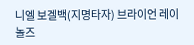니엘 보겔백(지명타자) 브라이언 레이놀즈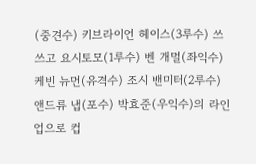(중견수) 키브라이언 헤이스(3루수) 쓰쓰고 요시토모(1루수) 벤 개멀(좌익수) 케빈 뉴먼(유격수) 조시 밴미터(2루수) 앤드류 냅(포수) 박효준(우익수)의 라인업으로 컵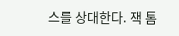스를 상대한다. 잭 톰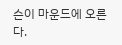슨이 마운드에 오른다.